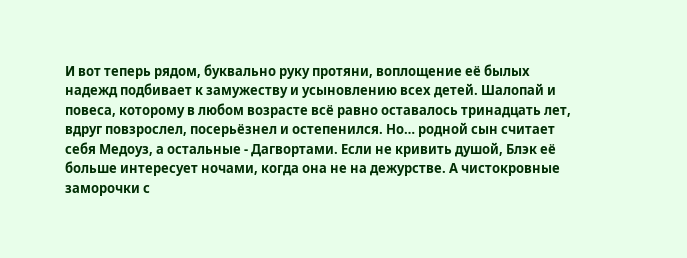И вот теперь рядом, буквально руку протяни, воплощение её былых надежд подбивает к замужеству и усыновлению всех детей. Шалопай и повеса, которому в любом возрасте всё равно оставалось тринадцать лет, вдруг повзрослел, посерьёзнел и остепенился. Но… родной сын считает себя Медоуз, а остальные - Дагвортами. Если не кривить душой, Блэк её больше интересует ночами, когда она не на дежурстве. А чистокровные заморочки с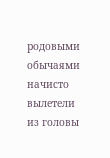родовыми обычаями начисто вылетели из головы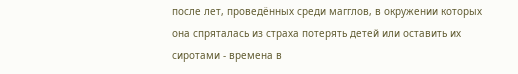после лет, проведённых среди магглов, в окружении которых она спряталась из страха потерять детей или оставить их сиротами - времена в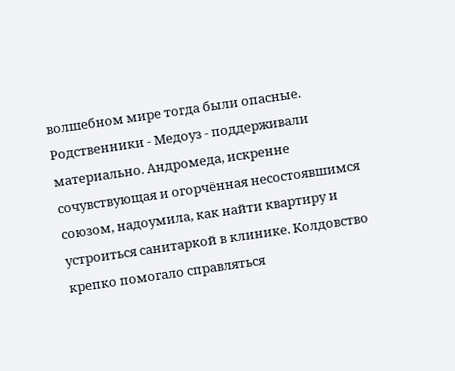волшебном мире тогда были опасные.
Родственники - Медоуз - поддерживали материально. Андромеда, искренне сочувствующая и огорчённая несостоявшимся союзом, надоумила, как найти квартиру и устроиться санитаркой в клинике. Колдовство крепко помогало справляться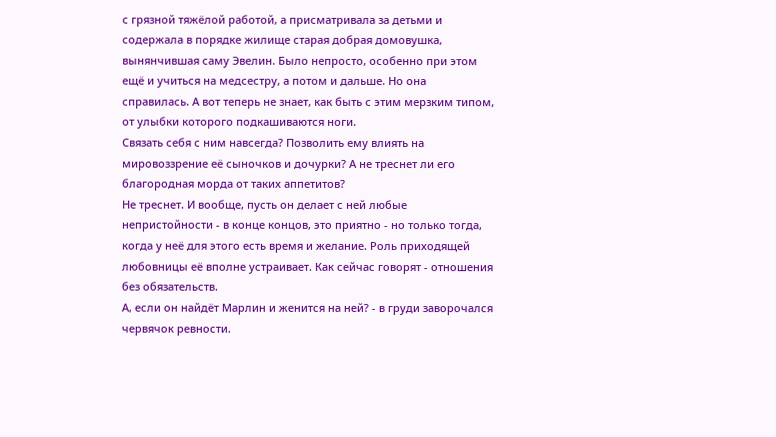с грязной тяжёлой работой, а присматривала за детьми и содержала в порядке жилище старая добрая домовушка, вынянчившая саму Эвелин. Было непросто, особенно при этом ещё и учиться на медсестру, а потом и дальше. Но она справилась. А вот теперь не знает, как быть с этим мерзким типом, от улыбки которого подкашиваются ноги.
Связать себя с ним навсегда? Позволить ему влиять на мировоззрение её сыночков и дочурки? А не треснет ли его благородная морда от таких аппетитов?
Не треснет. И вообще, пусть он делает с ней любые непристойности - в конце концов, это приятно - но только тогда, когда у неё для этого есть время и желание. Роль приходящей любовницы её вполне устраивает. Как сейчас говорят - отношения без обязательств.
А, если он найдёт Марлин и женится на ней? - в груди заворочался червячок ревности.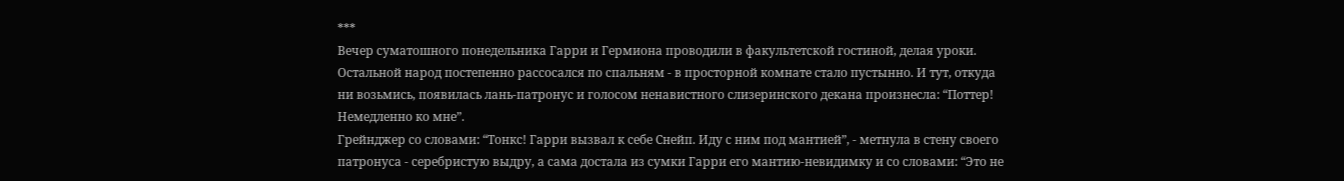***
Вечер суматошного понедельника Гарри и Гермиона проводили в факультетской гостиной, делая уроки. Остальной народ постепенно рассосался по спальням - в просторной комнате стало пустынно. И тут, откуда ни возьмись, появилась лань-патронус и голосом ненавистного слизеринского декана произнесла: “Поттер! Немедленно ко мне”.
Грейнджер со словами: “Тонкс! Гарри вызвал к себе Снейп. Иду с ним под мантией”, - метнула в стену своего патронуса - серебристую выдру, а сама достала из сумки Гарри его мантию-невидимку и со словами: “Это не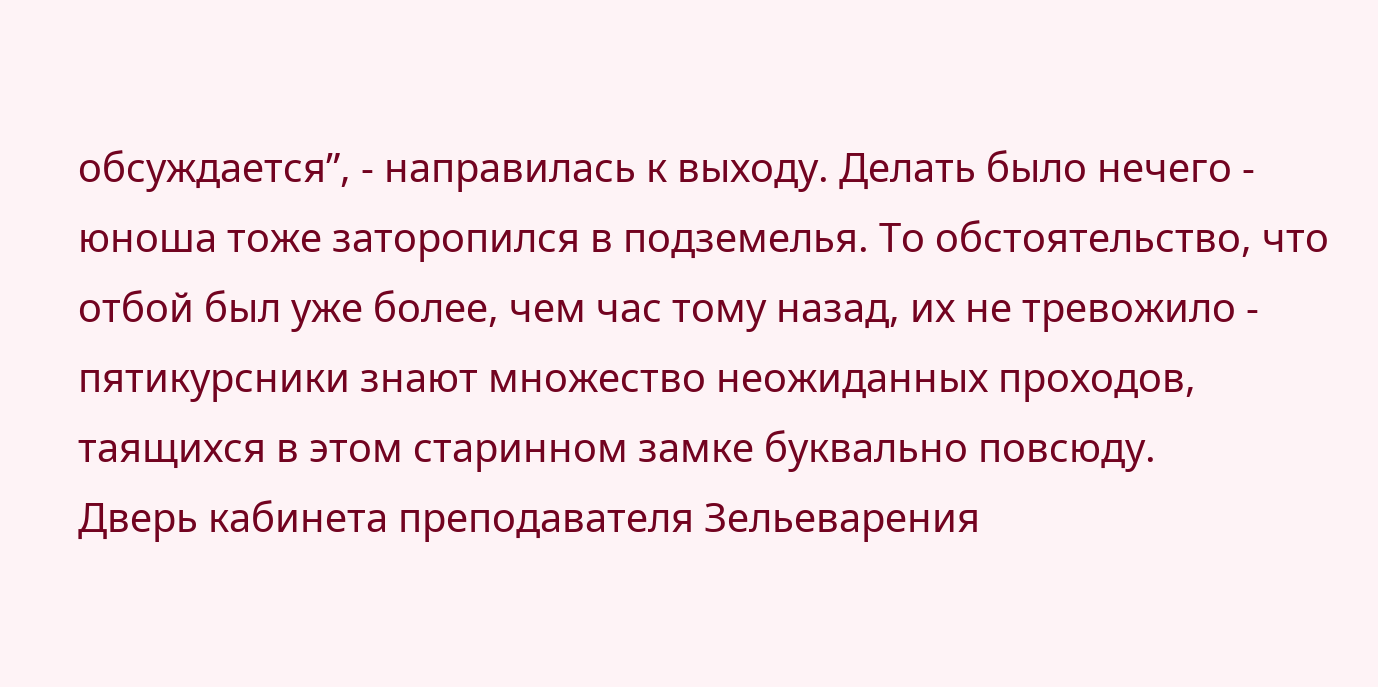обсуждается”, - направилась к выходу. Делать было нечего - юноша тоже заторопился в подземелья. То обстоятельство, что отбой был уже более, чем час тому назад, их не тревожило - пятикурсники знают множество неожиданных проходов, таящихся в этом старинном замке буквально повсюду.
Дверь кабинета преподавателя Зельеварения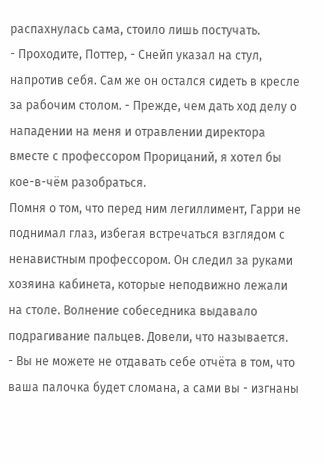распахнулась сама, стоило лишь постучать.
- Проходите, Поттер, - Снейп указал на стул, напротив себя. Сам же он остался сидеть в кресле за рабочим столом. - Прежде, чем дать ход делу о нападении на меня и отравлении директора вместе с профессором Прорицаний, я хотел бы кое-в-чём разобраться.
Помня о том, что перед ним легиллимент, Гарри не поднимал глаз, избегая встречаться взглядом с ненавистным профессором. Он следил за руками хозяина кабинета, которые неподвижно лежали на столе. Волнение собеседника выдавало подрагивание пальцев. Довели, что называется.
- Вы не можете не отдавать себе отчёта в том, что ваша палочка будет сломана, а сами вы - изгнаны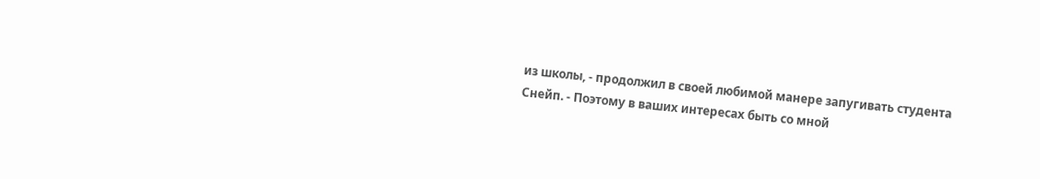из школы, - продолжил в своей любимой манере запугивать студента Снейп. - Поэтому в ваших интересах быть со мной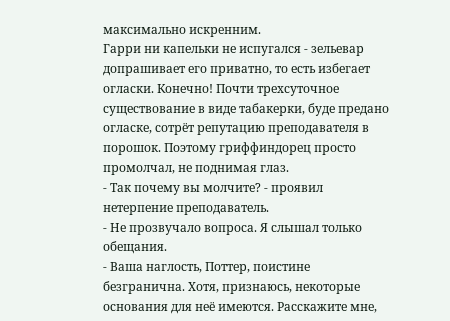максимально искренним.
Гарри ни капельки не испугался - зельевар допрашивает его приватно, то есть избегает огласки. Конечно! Почти трехсуточное существование в виде табакерки, буде предано огласке, сотрёт репутацию преподавателя в порошок. Поэтому гриффиндорец просто промолчал, не поднимая глаз.
- Так почему вы молчите? - проявил нетерпение преподаватель.
- Не прозвучало вопроса. Я слышал только обещания.
- Ваша наглость, Поттер, поистине безгранична. Хотя, признаюсь, некоторые основания для неё имеются. Расскажите мне,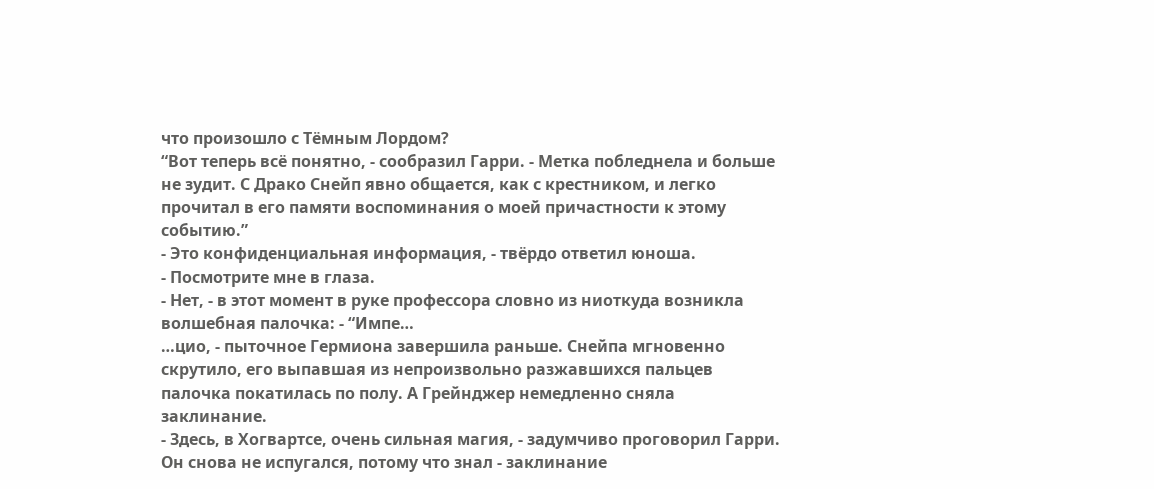что произошло с Тёмным Лордом?
“Вот теперь всё понятно, - сообразил Гарри. - Метка побледнела и больше не зудит. С Драко Снейп явно общается, как с крестником, и легко прочитал в его памяти воспоминания о моей причастности к этому событию.”
- Это конфиденциальная информация, - твёрдо ответил юноша.
- Посмотрите мне в глаза.
- Нет, - в этот момент в руке профессора словно из ниоткуда возникла волшебная палочка: - “Импе…
…цио, - пыточное Гермиона завершила раньше. Снейпа мгновенно скрутило, его выпавшая из непроизвольно разжавшихся пальцев палочка покатилась по полу. А Грейнджер немедленно сняла заклинание.
- Здесь, в Хогвартсе, очень сильная магия, - задумчиво проговорил Гарри. Он снова не испугался, потому что знал - заклинание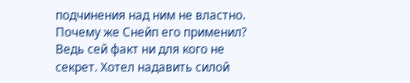подчинения над ним не властно. Почему же Снейп его применил? Ведь сей факт ни для кого не секрет. Хотел надавить силой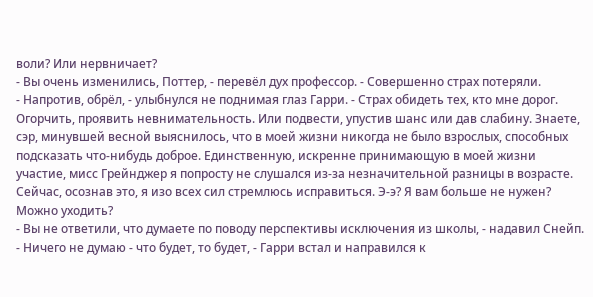воли? Или нервничает?
- Вы очень изменились, Поттер, - перевёл дух профессор. - Совершенно страх потеряли.
- Напротив, обрёл, - улыбнулся не поднимая глаз Гарри. - Страх обидеть тех, кто мне дорог. Огорчить, проявить невнимательность. Или подвести, упустив шанс или дав слабину. Знаете, сэр, минувшей весной выяснилось, что в моей жизни никогда не было взрослых, способных подсказать что-нибудь доброе. Единственную, искренне принимающую в моей жизни участие, мисс Грейнджер я попросту не слушался из-за незначительной разницы в возрасте. Сейчас, осознав это, я изо всех сил стремлюсь исправиться. Э-э? Я вам больше не нужен? Можно уходить?
- Вы не ответили, что думаете по поводу перспективы исключения из школы, - надавил Снейп.
- Ничего не думаю - что будет, то будет, - Гарри встал и направился к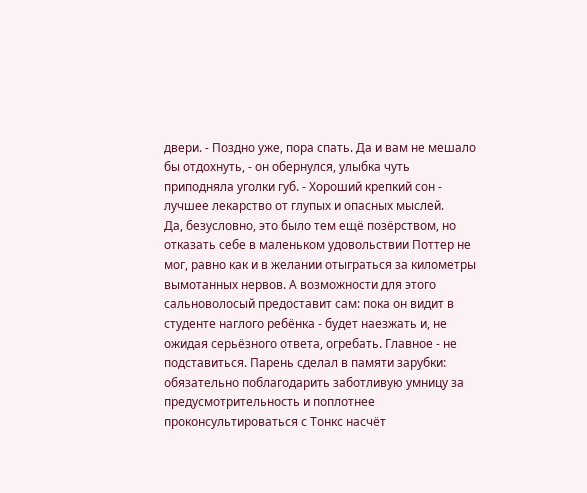двери. - Поздно уже, пора спать. Да и вам не мешало бы отдохнуть, - он обернулся, улыбка чуть приподняла уголки губ. - Хороший крепкий сон - лучшее лекарство от глупых и опасных мыслей.
Да, безусловно, это было тем ещё позёрством, но отказать себе в маленьком удовольствии Поттер не мог, равно как и в желании отыграться за километры вымотанных нервов. А возможности для этого сальноволосый предоставит сам: пока он видит в студенте наглого ребёнка - будет наезжать и, не ожидая серьёзного ответа, огребать. Главное - не подставиться. Парень сделал в памяти зарубки: обязательно поблагодарить заботливую умницу за предусмотрительность и поплотнее проконсультироваться с Тонкс насчёт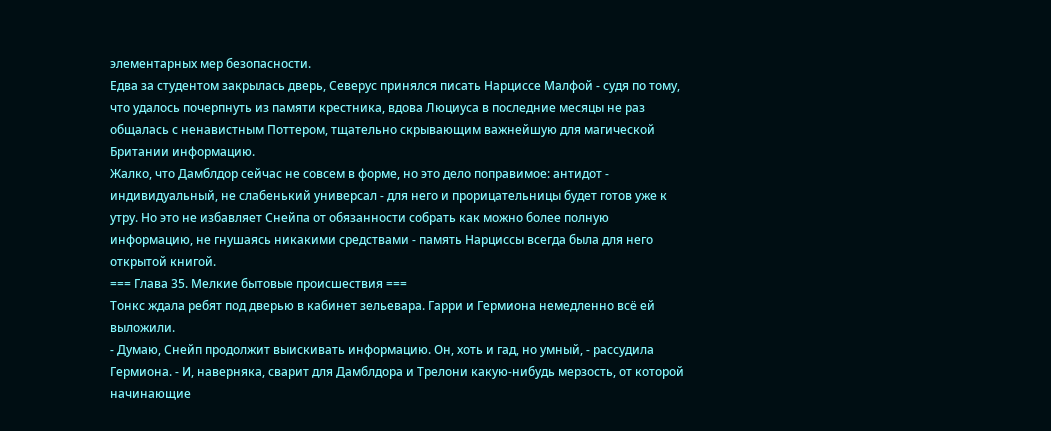элементарных мер безопасности.
Едва за студентом закрылась дверь, Северус принялся писать Нарциссе Малфой - судя по тому, что удалось почерпнуть из памяти крестника, вдова Люциуса в последние месяцы не раз общалась с ненавистным Поттером, тщательно скрывающим важнейшую для магической Британии информацию.
Жалко, что Дамблдор сейчас не совсем в форме, но это дело поправимое: антидот - индивидуальный, не слабенький универсал - для него и прорицательницы будет готов уже к утру. Но это не избавляет Снейпа от обязанности собрать как можно более полную информацию, не гнушаясь никакими средствами - память Нарциссы всегда была для него открытой книгой.
=== Глава 35. Мелкие бытовые происшествия ===
Тонкс ждала ребят под дверью в кабинет зельевара. Гарри и Гермиона немедленно всё ей выложили.
- Думаю, Снейп продолжит выискивать информацию. Он, хоть и гад, но умный, - рассудила Гермиона. - И, наверняка, сварит для Дамблдора и Трелони какую-нибудь мерзость, от которой начинающие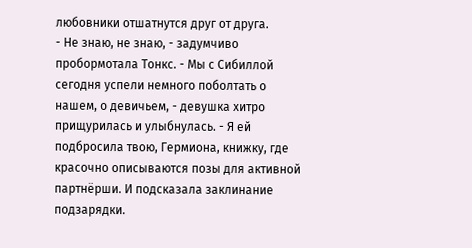любовники отшатнутся друг от друга.
- Не знаю, не знаю, - задумчиво пробормотала Тонкс. - Мы с Сибиллой сегодня успели немного поболтать о нашем, о девичьем, - девушка хитро прищурилась и улыбнулась. - Я ей подбросила твою, Гермиона, книжку, где красочно описываются позы для активной партнёрши. И подсказала заклинание подзарядки.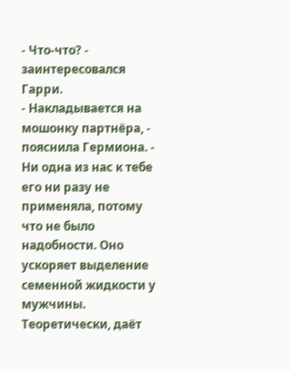- Что-что? - заинтересовался Гарри.
- Накладывается на мошонку партнёра, - пояснила Гермиона. - Ни одна из нас к тебе его ни разу не применяла, потому что не было надобности. Оно ускоряет выделение семенной жидкости у мужчины. Теоретически, даёт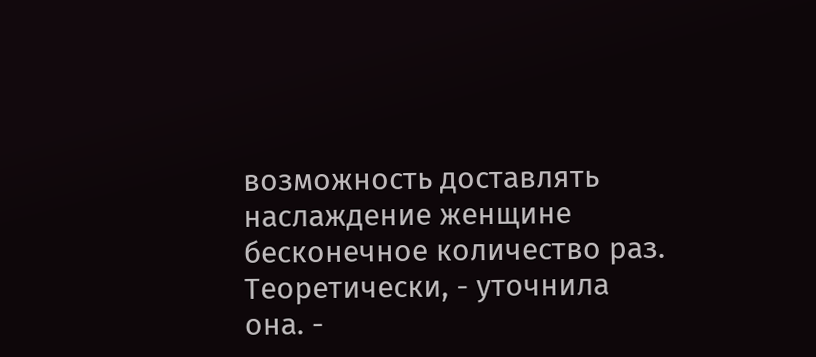возможность доставлять наслаждение женщине бесконечное количество раз. Теоретически, - уточнила она. -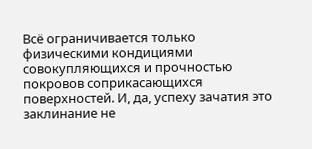Всё ограничивается только физическими кондициями совокупляющихся и прочностью покровов соприкасающихся поверхностей. И, да, успеху зачатия это заклинание не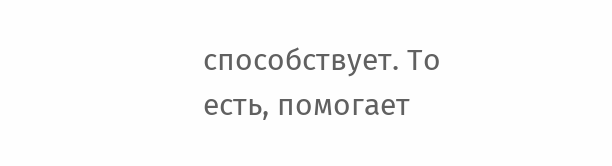способствует. То есть, помогает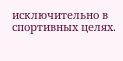исключительно в спортивных целях.